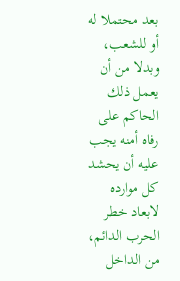بعد محتملا له أو للشعب، وبدلا من أن يعمل ذلك الحاكم على رفاه أمنه يجب عليه أن يحشد كل موارده لابعاد خطر الحرب الدائم، من الداخل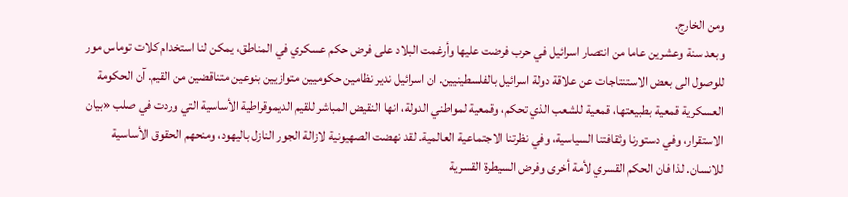ومن الخارج.
وبعد سنة وعشرين عاما من انتصار اسرائيل في حرب فرضت عليها وأرغمت البلاد على فرض حكم عسكري في المناطق، يمكن لنا استخدام كلات توماس مور للوصول الى بعض الاستنتاجات عن علاقة دولة اسرائيل بالفلسطينيين. ان اسرائيل ندير نظامين حكوميين متوازيين بنوعين متناقضين من القيم. آن الحكومة العسكرية قمعية بطبيعتها، قمعية للشعب الذي تحكم، وقمعية لمواطني الدولة، انها النقيض المباشر للقيم الديموقراطية الأساسية التي وردت في صلب «بيان الاستقرار، وفي دستورنا وثقافتنا السياسية، وفي نظرتنا الاجتماعية العالمية. لقد نهضت الصهيونية لازالة الجور النازل باليهود، ومنحهم الحقوق الأساسية للانسان. لذا فان الحكم القسري لأمة أخرى وفرض السيطرة القسرية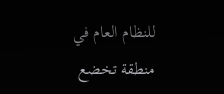للنظام العام في منطقة تخضع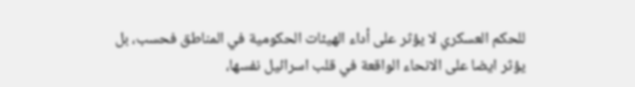للحكم العسكري لا يؤثر على أداء الهيئات الحكومية في المناطق فحسب، بل يؤثر ايضا على الانحاء الواقعة في قلب اسرائيل نفسها،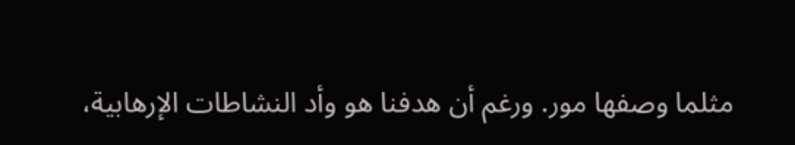مثلما وصفها مور. ورغم أن هدفنا هو وأد النشاطات الإرهابية،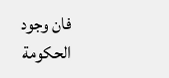فان وجود الحكومة